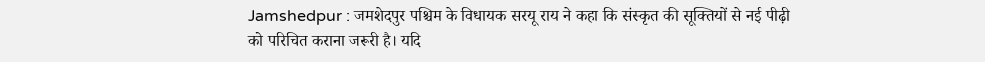Jamshedpur : जमशेदपुर पश्चिम के विधायक सरयू राय ने कहा कि संस्कृत की सूक्तियों से नई पीढ़ी को परिचित कराना जरूरी है। यदि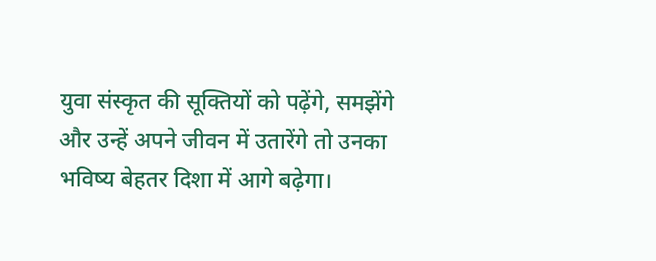युवा संस्कृत की सूक्तियों को पढ़ेंगे, समझेंगे और उन्हें अपने जीवन में उतारेंगे तो उनका भविष्य बेहतर दिशा में आगे बढ़ेगा।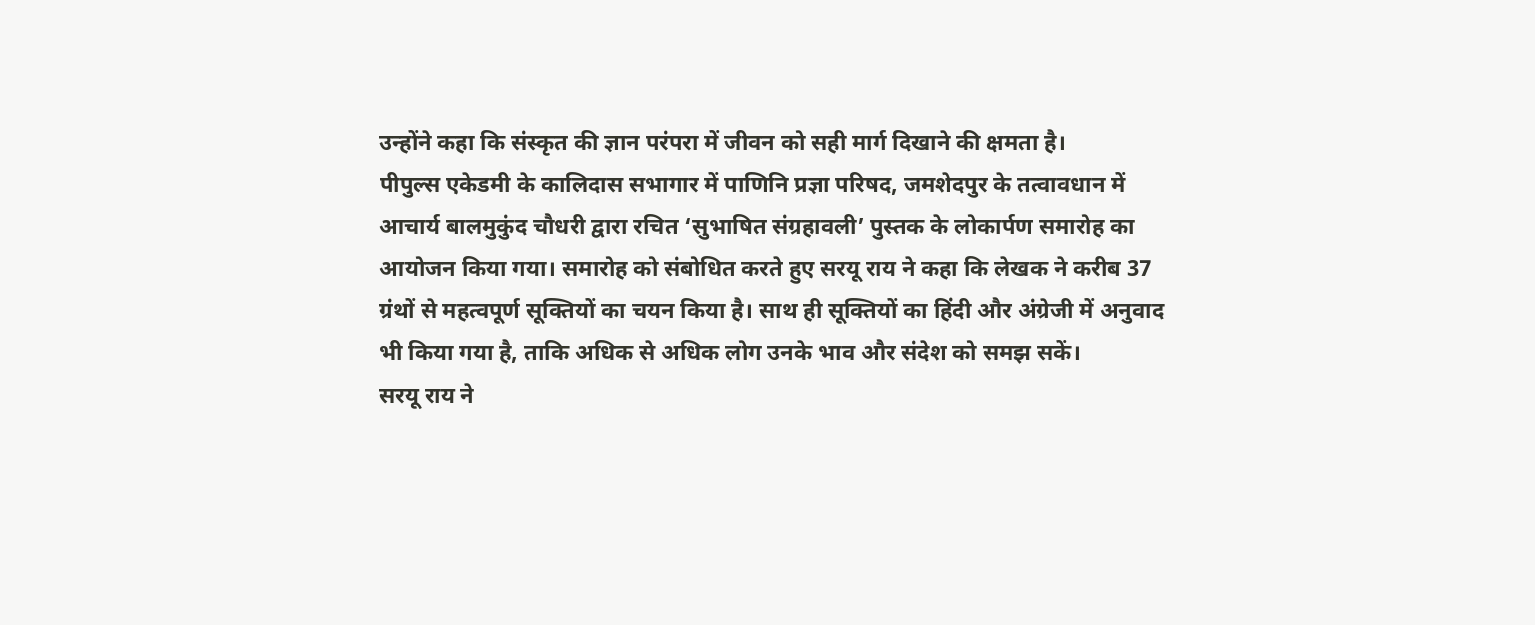उन्होंने कहा कि संस्कृत की ज्ञान परंपरा में जीवन को सही मार्ग दिखाने की क्षमता है।
पीपुल्स एकेडमी के कालिदास सभागार में पाणिनि प्रज्ञा परिषद, जमशेदपुर के तत्वावधान में आचार्य बालमुकुंद चौधरी द्वारा रचित ‘सुभाषित संग्रहावली’ पुस्तक के लोकार्पण समारोह का आयोजन किया गया। समारोह को संबोधित करते हुए सरयू राय ने कहा कि लेखक ने करीब 37 ग्रंथों से महत्वपूर्ण सूक्तियों का चयन किया है। साथ ही सूक्तियों का हिंदी और अंग्रेजी में अनुवाद भी किया गया है, ताकि अधिक से अधिक लोग उनके भाव और संदेश को समझ सकें।
सरयू राय ने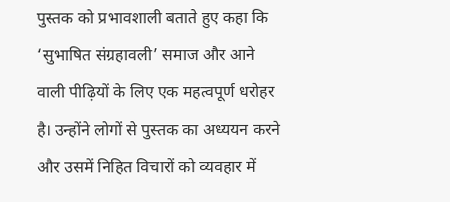पुस्तक को प्रभावशाली बताते हुए कहा कि ‘सुभाषित संग्रहावली’ समाज और आने वाली पीढ़ियों के लिए एक महत्वपूर्ण धरोहर है। उन्होंने लोगों से पुस्तक का अध्ययन करने और उसमें निहित विचारों को व्यवहार में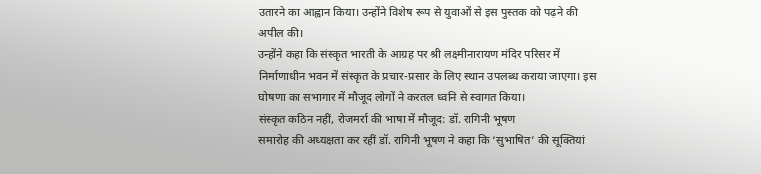उतारने का आह्वान किया। उन्होंने विशेष रूप से युवाओं से इस पुस्तक को पढ़ने की अपील की।
उन्होंने कहा कि संस्कृत भारती के आग्रह पर श्री लक्ष्मीनारायण मंदिर परिसर में निर्माणाधीन भवन में संस्कृत के प्रचार-प्रसार के लिए स्थान उपलब्ध कराया जाएगा। इस घोषणा का सभागार में मौजूद लोगों ने करतल ध्वनि से स्वागत किया।
संस्कृत कठिन नहीं, रोजमर्रा की भाषा में मौजूद: डॉ. रागिनी भूषण
समारोह की अध्यक्षता कर रहीं डॉ. रागिनी भूषण ने कहा कि ‘सुभाषित’ की सूक्तियां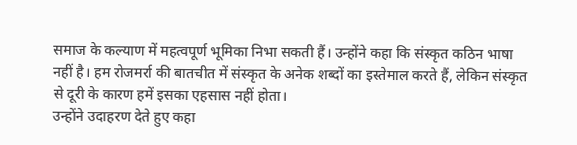समाज के कल्याण में महत्वपूर्ण भूमिका निभा सकती हैं। उन्होंने कहा कि संस्कृत कठिन भाषा नहीं है। हम रोजमर्रा की बातचीत में संस्कृत के अनेक शब्दों का इस्तेमाल करते हैं, लेकिन संस्कृत से दूरी के कारण हमें इसका एहसास नहीं होता।
उन्होंने उदाहरण देते हुए कहा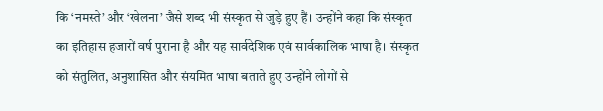कि ‘नमस्ते’ और ‘खेलना’ जैसे शब्द भी संस्कृत से जुड़े हुए हैं। उन्होंने कहा कि संस्कृत का इतिहास हजारों वर्ष पुराना है और यह सार्वदेशिक एवं सार्वकालिक भाषा है। संस्कृत को संतुलित, अनुशासित और संयमित भाषा बताते हुए उन्होंने लोगों से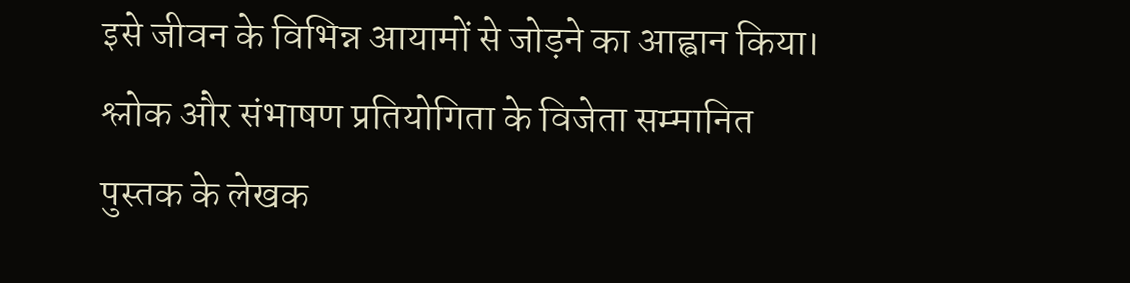इसे जीवन के विभिन्न आयामों से जोड़ने का आह्वान किया।
श्लोक और संभाषण प्रतियोगिता के विजेता सम्मानित
पुस्तक के लेखक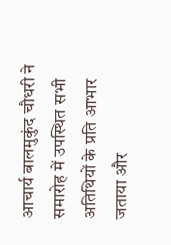आचार्य बालमुकुंद चौधरी ने समारोह में उपस्थित सभी अतिथियों के प्रति आभार जताया और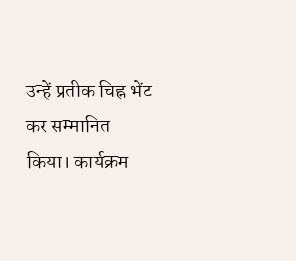उन्हें प्रतीक चिह्न भेंट कर सम्मानित किया। कार्यक्रम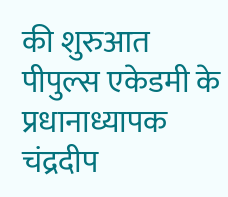की शुरुआत पीपुल्स एकेडमी के प्रधानाध्यापक चंद्रदीप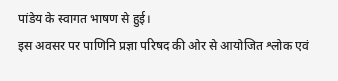पांडेय के स्वागत भाषण से हुई।
इस अवसर पर पाणिनि प्रज्ञा परिषद की ओर से आयोजित श्लोक एवं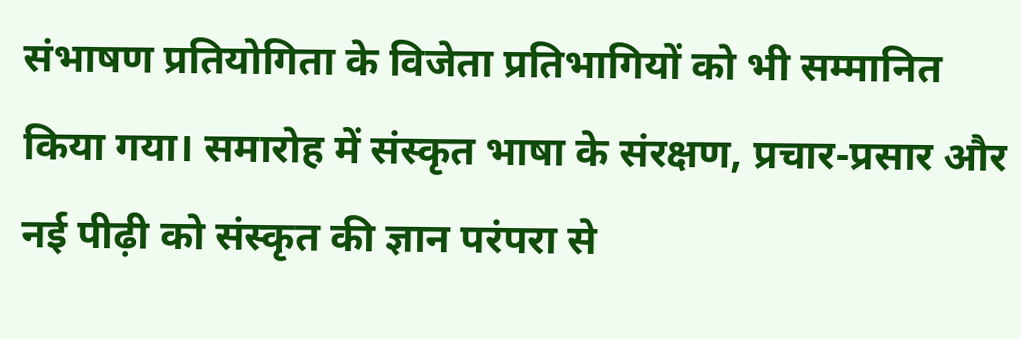संभाषण प्रतियोगिता के विजेता प्रतिभागियों को भी सम्मानित किया गया। समारोह में संस्कृत भाषा के संरक्षण, प्रचार-प्रसार और नई पीढ़ी को संस्कृत की ज्ञान परंपरा से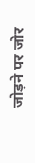जोड़ने पर जोर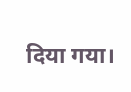दिया गया।